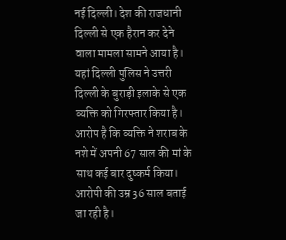नई दिल्ली। देश की राजधानी दिल्ली से एक हैरान कर देने वाला मामला सामने आया है। यहां दिल्ली पुलिस ने उत्तरी दिल्ली के बुराड़ी इलाके से एक व्यक्ति को गिरफ्तार किया है। आरोप है कि व्यक्ति ने शराब के नशे में अपनी 67 साल की मां के साथ कई बार दुष्कर्म किया। आरोपी की उम्र 36 साल बताई जा रही है।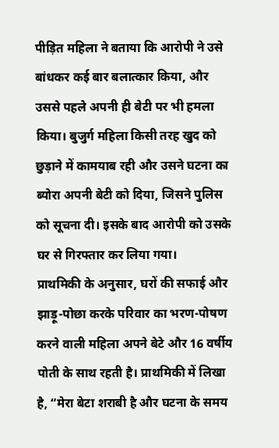पीड़ित महिला ने बताया कि आरोपी ने उसे बांधकर कई बार बलात्कार किया, और उससे पहले अपनी ही बेटी पर भी हमला किया। बुजुर्ग महिला किसी तरह खुद को छुड़ाने में कामयाब रही और उसने घटना का ब्योरा अपनी बेटी को दिया, जिसने पुलिस को सूचना दी। इसके बाद आरोपी को उसके घर से गिरफ्तार कर लिया गया।
प्राथमिकी के अनुसार, घरों की सफाई और झाड़ू-पोछा करके परिवार का भरण-पोषण करने वाली महिला अपने बेटे और 16 वर्षीय पोती के साथ रहती है। प्राथमिकी में लिखा है, “मेरा बेटा शराबी है और घटना के समय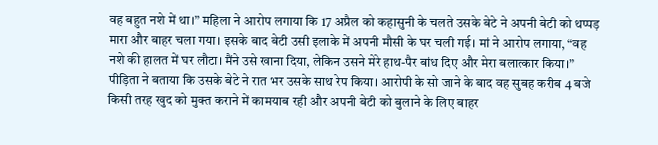वह बहुत नशे में था।” महिला ने आरोप लगाया कि 17 अप्रैल को कहासुनी के चलते उसके बेटे ने अपनी बेटी को थप्पड़ मारा और बाहर चला गया। इसके बाद बेटी उसी इलाके में अपनी मौसी के घर चली गई। मां ने आरोप लगाया, “वह नशे की हालत में घर लौटा। मैंने उसे खाना दिया, लेकिन उसने मेरे हाथ-पैर बांध दिए और मेरा बलात्कार किया।”
पीड़िता ने बताया कि उसके बेटे ने रात भर उसके साथ रेप किया। आरोपी के सो जाने के बाद वह सुबह करीब 4 बजे किसी तरह खुद को मुक्त कराने में कामयाब रही और अपनी बेटी को बुलाने के लिए बाहर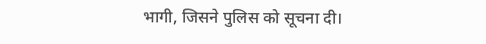भागी, जिसने पुलिस को सूचना दी।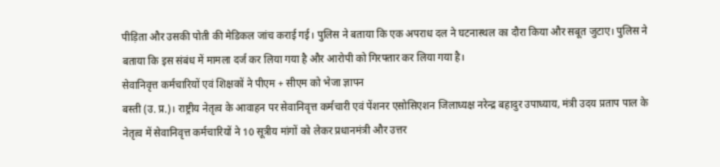पीड़िता और उसकी पोती की मेडिकल जांच कराई गई। पुलिस ने बताया कि एक अपराध दल ने घटनास्थल का दौरा किया और सबूत जुटाए। पुलिस ने बताया कि इस संबंध में मामला दर्ज कर लिया गया है और आरोपी को गिरफ्तार कर लिया गया है।
सेवानिवृत्त कर्मचारियों एवं शिक्षकों ने पीएम + सीएम को भेजा ज्ञापन
बस्ती (उ. प्र.)। राष्ट्रीय नेतृत्व के आवाहन पर सेवानिवृत्त कर्मचारी एवं पेंशनर एसोसिएशन जिलाध्यक्ष नरेन्द्र बहादुर उपाध्याय, मंत्री उदय प्रताप पाल के नेतृत्व में सेवानिवृत्त कर्मचारियों ने 10 सूत्रीय मांगों को लेकर प्रधानमंत्री और उत्तर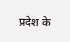प्रदेश के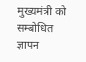मुख्यमंत्री को सम्बोधित ज्ञापन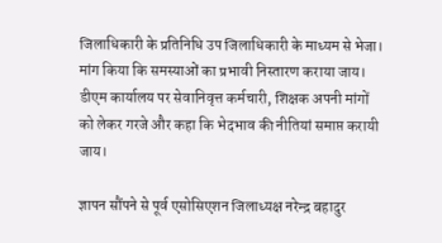जिलाधिकारी के प्रतिनिधि उप जिलाधिकारी के माध्यम से भेजा। मांग किया कि समस्याओं का प्रभावी निस्तारण कराया जाय। डीएम कार्यालय पर सेवानिवृत्त कर्मचारी, शिक्षक अपनी मांगों को लेकर गरजे और कहा कि भेदभाव की नीतियां समाप्त करायी जाय।

ज्ञापन सौंपने से पूर्व एसोसिएशन जिलाध्यक्ष नरेन्द्र बहादुर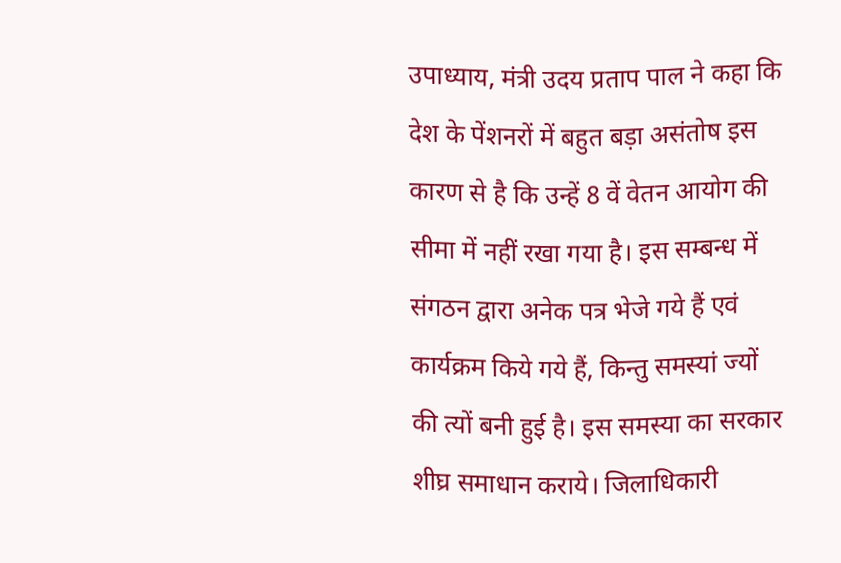उपाध्याय, मंत्री उदय प्रताप पाल ने कहा कि देश के पेंशनरों में बहुत बड़ा असंतोष इस कारण से है कि उन्हें 8 वें वेतन आयोग की सीमा में नहीं रखा गया है। इस सम्बन्ध में संगठन द्वारा अनेक पत्र भेजे गये हैं एवं कार्यक्रम किये गये हैं, किन्तु समस्यां ज्यों की त्यों बनी हुई है। इस समस्या का सरकार शीघ्र समाधान कराये। जिलाधिकारी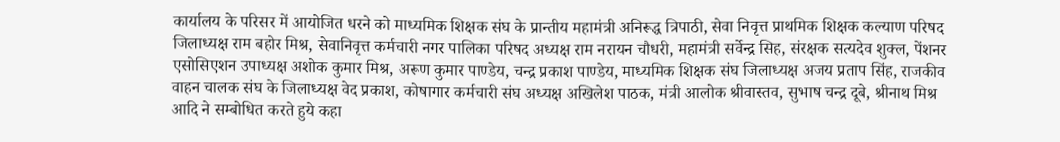कार्यालय के परिसर में आयोजित धरने को माध्यमिक शिक्षक संघ के प्रान्तीय महामंत्री अनिरूद्ध त्रिपाठी, सेवा निवृत्त प्राथमिक शिक्षक कल्याण परिषद जिलाध्यक्ष राम बहोर मिश्र, सेवानिवृत्त कर्मचारी नगर पालिका परिषद अध्यक्ष राम नरायन चौधरी, महामंत्री सर्वेन्द्र सिह, संरक्षक सत्यदेव शुक्ल, पेंशनर एसोसिएशन उपाध्यक्ष अशोक कुमार मिश्र, अरूण कुमार पाण्डेय, चन्द्र प्रकाश पाण्डेय, माध्यमिक शिक्षक संघ जिलाध्यक्ष अजय प्रताप सिंह, राजकीव वाहन चालक संघ के जिलाध्यक्ष वेद प्रकाश, कोषागार कर्मचारी संघ अध्यक्ष अखिलेश पाठक, मंत्री आलोक श्रीवास्तव, सुभाष चन्द्र दूबे, श्रीनाथ मिश्र आदि ने सम्बोधित करते हुये कहा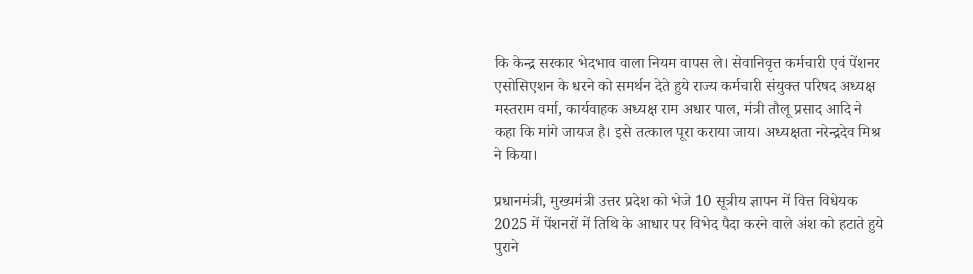कि केन्द्र सरकार भेदभाव वाला नियम वापस ले। सेवानिवृत्त कर्मचारी एवं पेंशनर एसोसिएशन के धरने को समर्थन देते हुये राज्य कर्मचारी संयुक्त परिषद अध्यक्ष मस्तराम वर्मा, कार्यवाहक अध्यक्ष राम अधार पाल, मंत्री तौलू प्रसाद आदि ने कहा कि मांगे जायज है। इसे तत्काल पूरा कराया जाय। अध्यक्षता नरेन्द्रदेव मिश्र ने किया।

प्रधानमंत्री, मुख्यमंत्री उत्तर प्रदेश को भेजे 10 सूत्रीय ज्ञापन में वित्त विधेयक 2025 में पेंशनरों में तिथि के आधार पर विभेद पैदा करने वाले अंश को हटाते हुये पुराने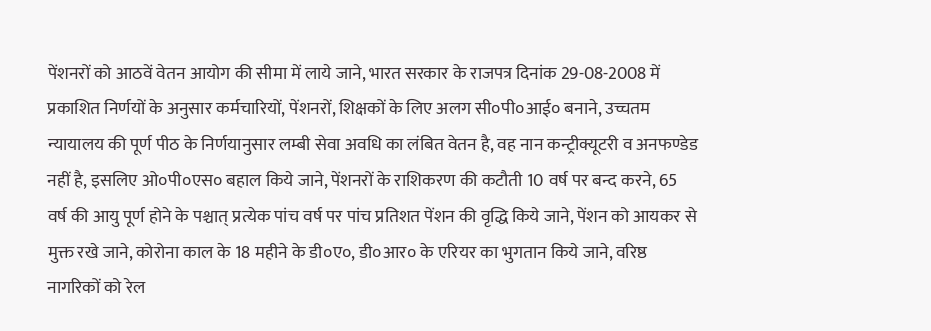पेंशनरों को आठवें वेतन आयोग की सीमा में लाये जाने, भारत सरकार के राजपत्र दिनांक 29-08-2008 में प्रकाशित निर्णयों के अनुसार कर्मचारियों, पेंशनरों, शिक्षकों के लिए अलग सी०पी०आई० बनाने, उच्चतम न्यायालय की पूर्ण पीठ के निर्णयानुसार लम्बी सेवा अवधि का लंबित वेतन है, वह नान कन्ट्रीक्यूटरी व अनफण्डेड नहीं है, इसलिए ओ०पी०एस० बहाल किये जाने, पेंशनरों के राशिकरण की कटौती 10 वर्ष पर बन्द करने, 65 वर्ष की आयु पूर्ण होने के पश्चात् प्रत्येक पांच वर्ष पर पांच प्रतिशत पेंशन की वृद्धि किये जाने, पेंशन को आयकर से मुक्त रखे जाने, कोरोना काल के 18 महीने के डी०ए०, डी०आर० के एरियर का भुगतान किये जाने, वरिष्ठ नागरिकों को रेल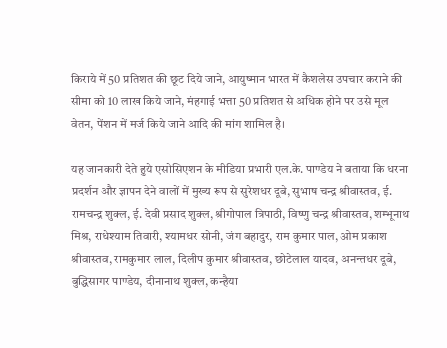किराये में 50 प्रतिशत की छूट दिये जाने, आयुष्मान भारत में कैशलेस उपचार कराने की सीमा को 10 लाख किये जाने, मंहगाई भत्ता 50 प्रतिशत से अधिक होने पर उसे मूल वेतन, पेंशन में मर्ज किये जाने आदि की मांग शामिल है।

यह जानकारी देते हुये एसोसिएशन के मीडिया प्रभारी एल.के. पाण्डेय ने बताया कि धरना प्रदर्शन और ज्ञापन देने वालों में मुख्य रूप से सुरेशधर दूबे, सुभाष चन्द्र श्रीवास्तव, ई. रामचन्द्र शुक्ल, ई. देवी प्रसाद शुक्ल, श्रीगोपाल त्रिपाठी, विष्णु चन्द्र श्रीवास्तव, शम्भूनाथ मिश्र, राधेश्याम तिवारी, श्यामधर सोनी, जंग बहादुर, राम कुमार पाल, ओम प्रकाश श्रीवास्तव, रामकुमार लाल, दिलीप कुमार श्रीवास्तव, छोटेलाल यादव, अनन्तधर दूबे, बुद्धिसागर पाण्डेय, दीनानाथ शुक्ल, कन्हैया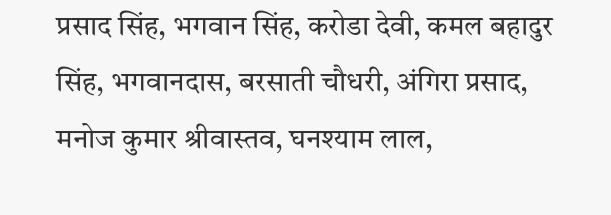प्रसाद सिंह, भगवान सिंह, करोडा देवी, कमल बहादुर सिंह, भगवानदास, बरसाती चौधरी, अंगिरा प्रसाद, मनोज कुमार श्रीवास्तव, घनश्याम लाल,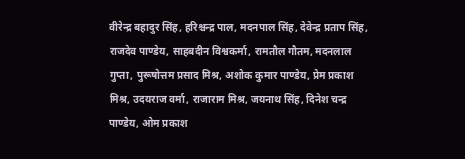वीरेन्द्र बहादुर सिंह, हरिश्चन्द्र पाल, मदनपाल सिंह, देवेन्द्र प्रताप सिंह, राजदेव पाण्डेय, साहबदीन विश्वकर्मा, रामतौल गौतम, मदनलाल गुप्ता, पुरूषोत्तम प्रसाद मिश्र, अशोक कुमार पाण्डेय, प्रेम प्रकाश मिश्र, उदयराज वर्मा, राजाराम मिश्र, जयनाथ सिंह, दिनेश चन्द्र पाण्डेय, ओम प्रकाश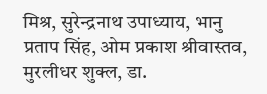मिश्र, सुरेन्द्रनाथ उपाध्याय, भानु प्रताप सिंह, ओम प्रकाश श्रीवास्तव, मुरलीधर शुक्ल, डा.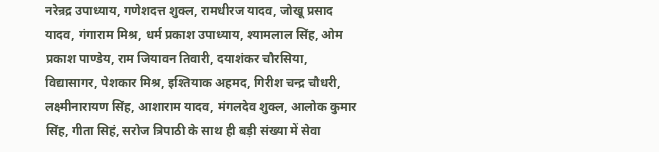नरेन्रद्र उपाध्याय, गणेशदत्त शुक्ल, रामधीरज यादव, जोखू प्रसाद यादव, गंगाराम मिश्र, धर्म प्रकाश उपाध्याय, श्यामलाल सिंह, ओम प्रकाश पाण्डेय, राम जियावन तिवारी, दयाशंकर चौरसिया, विद्यासागर, पेशकार मिश्र, इश्तियाक अहमद, गिरीश चन्द्र चौधरी, लक्ष्मीनारायण सिंह, आशाराम यादव, मंगलदेव शुक्ल, आलोक कुमार सिंह, गीता सिहं, सरोज त्रिपाठी के साथ ही बड़ी संख्या में सेवा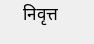निवृत्त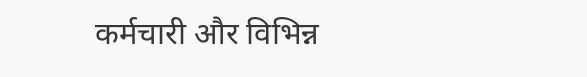कर्मचारी और विभिन्न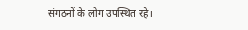संगठनों के लोग उपस्थित रहे।